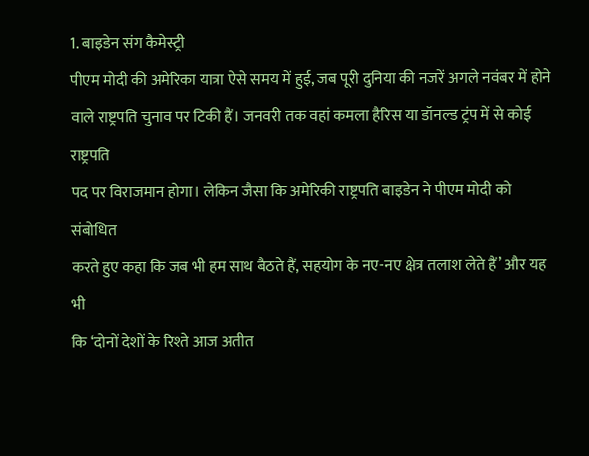1. बाइडेन संग कैमेस्ट्री
पीएम मोदी की अमेरिका यात्रा ऐसे समय में हुई, जब पूरी दुनिया की नजरें अगले नवंबर में होने
वाले राष्ट्रपति चुनाव पर टिकी हैं। जनवरी तक वहां कमला हैरिस या डॉनल्ड ट्रंप में से कोई राष्ट्रपति
पद पर विराजमान होगा। लेकिन जैसा कि अमेरिकी राष्ट्रपति बाइडेन ने पीएम मोदी को संबोधित
करते हुए कहा कि जब भी हम साथ बैठते हैं, सहयोग के नए-नए क्षेत्र तलाश लेते हैं’ और यह भी
कि ‘दोनों देशों के रिश्ते आज अतीत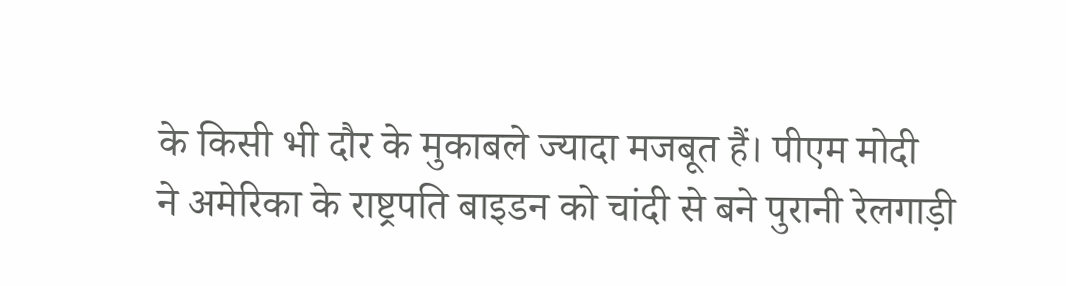के किसी भी दौर के मुकाबले ज्यादा मजबूत हैं। पीएम मोदी
ने अमेरिका के राष्ट्रपति बाइडन को चांदी से बने पुरानी रेलगाड़ी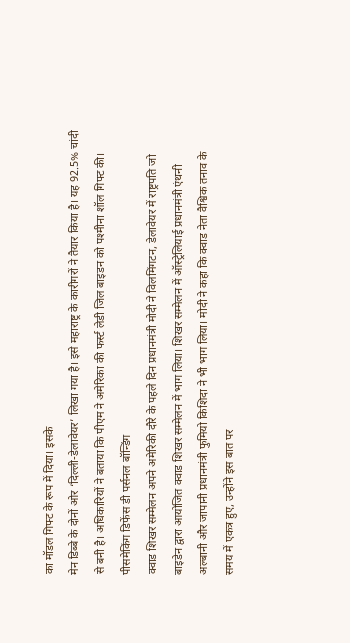का मॉडल गिफ्ट के रूप में दिया। इसके
मेन डिब्बे के दोनों ओर ‘दिल्ली-डेलावेयर’ लिखा गया है। इसे महाराष्ट्र के कारीगरों ने तैयार किया है। यह 92.5% चांदी
से बनी है। अधिकारियों ने बताया कि पीएम ने अमेरिका की फर्स्ट लेडी जिल बाइडन को पश्मीना शॉल गिफ्ट की।
पीसमेकिंग डिफेंस डी पर्सनल बॉन्डिंग
क्वाड शिखर सम्मेलन अपने अमेरिकी दौरे के पहले दिन प्रधानमंत्री मोदी ने विलमिंगटन, डेलावेयर में राष्ट्रपति जो
बाइडेन द्वारा आयोजित क्वाड शिखर सम्मेलन में भाग लिया। शिखर सम्मेलन में ऑस्ट्रेलियाई प्रधानमंत्री एंथनी
अल्बानी और जापानी प्रधानमंत्री फुमियो किशिदा ने भी भाग लिया। मोदी ने कहा कि क्वाड नेता वैश्विक तनाव के
समय में एकत्र हुए, उन्होंने इस बात पर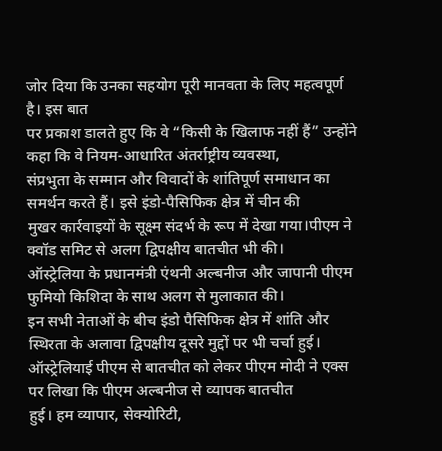जोर दिया कि उनका सहयोग पूरी मानवता के लिए महत्वपूर्ण है। इस बात
पर प्रकाश डालते हुए कि वे “किसी के खिलाफ नहीं हैं” उन्होंने कहा कि वे नियम-आधारित अंतर्राष्ट्रीय व्यवस्था,
संप्रभुता के सम्मान और विवादों के शांतिपूर्ण समाधान का समर्थन करते हैं। इसे इंडो-पैसिफिक क्षेत्र में चीन की
मुखर कार्रवाइयों के सूक्ष्म संदर्भ के रूप में देखा गया।पीएम ने क्वॉड समिट से अलग द्विपक्षीय बातचीत भी की।
ऑस्ट्रेलिया के प्रधानमंत्री एंथनी अल्बनीज और जापानी पीएम फुमियो किशिदा के साथ अलग से मुलाकात की।
इन सभी नेताओं के बीच इंडो पैसिफिक क्षेत्र में शांति और स्थिरता के अलावा द्विपक्षीय दूसरे मुद्दों पर भी चर्चा हुई।
ऑस्ट्रेलियाई पीएम से बातचीत को लेकर पीएम मोदी ने एक्स पर लिखा कि पीएम अल्बनीज से व्यापक बातचीत
हुई। हम व्यापार, सेक्योरिटी,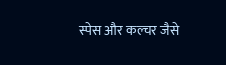स्पेस और कल्चर जैसे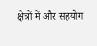क्षेत्रों में और सहयोग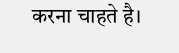करना चाहते है।